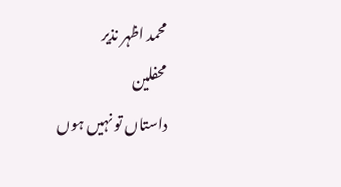محمد اظہر نذیر
محفلین
داستاں تو نہیں ہوں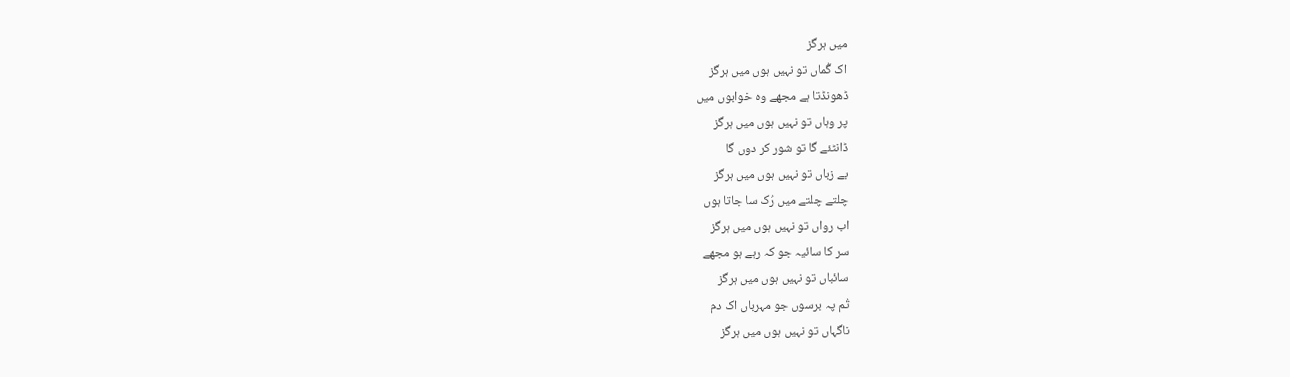میں ہرگز
اک گُماں تو نہیں ہوں میں ہرگز
ڈھونڈتا ہے مجھے وہ خوابوں میں
پر وہاں تو نہیں ہوں میں ہرگز
ڈانٹئے گا تو شور کر دوں گا
بے زباں تو نہیں ہوں میں ہرگز
چلتے چلتے میں رُک سا جاتا ہوں
اب رواں تو نہیں ہوں میں ہرگز
سر کا سائیہ جو کہ رہے ہو مجھے
سائباں تو نہیں ہوں میں ہرگز
تُم پہ برسوں جو مہرباں اک دم
ناگہاں تو نہیں ہوں میں ہرگز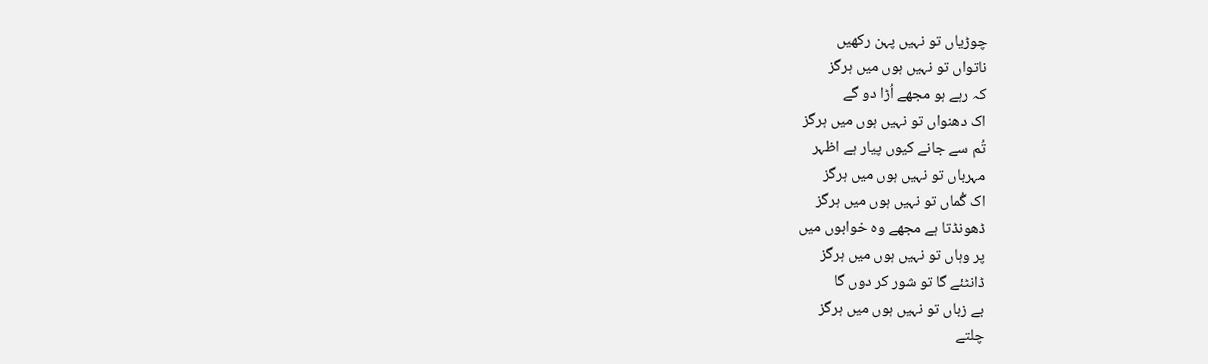چوڑیاں تو نہیں پہن رکھیں
ناتواں تو نہیں ہوں میں ہرگز
کہ رہے ہو مجھے اُڑا دو گے
اک دھنواں تو نہیں ہوں میں ہرگز
تُم سے جانے کیوں پیار ہے اظہر
مہرباں تو نہیں ہوں میں ہرگز
اک گُماں تو نہیں ہوں میں ہرگز
ڈھونڈتا ہے مجھے وہ خوابوں میں
پر وہاں تو نہیں ہوں میں ہرگز
ڈانٹئے گا تو شور کر دوں گا
بے زباں تو نہیں ہوں میں ہرگز
چلتے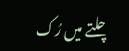چلتے میں رُک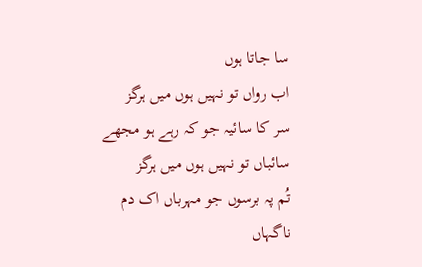سا جاتا ہوں
اب رواں تو نہیں ہوں میں ہرگز
سر کا سائیہ جو کہ رہے ہو مجھے
سائباں تو نہیں ہوں میں ہرگز
تُم پہ برسوں جو مہرباں اک دم
ناگہاں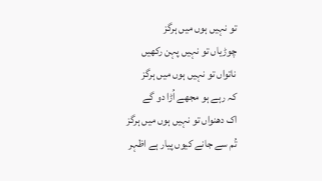تو نہیں ہوں میں ہرگز
چوڑیاں تو نہیں پہن رکھیں
ناتواں تو نہیں ہوں میں ہرگز
کہ رہے ہو مجھے اُڑا دو گے
اک دھنواں تو نہیں ہوں میں ہرگز
تُم سے جانے کیوں پیار ہے اظہر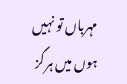مہرباں تو نہیں ہوں میں ہرگز